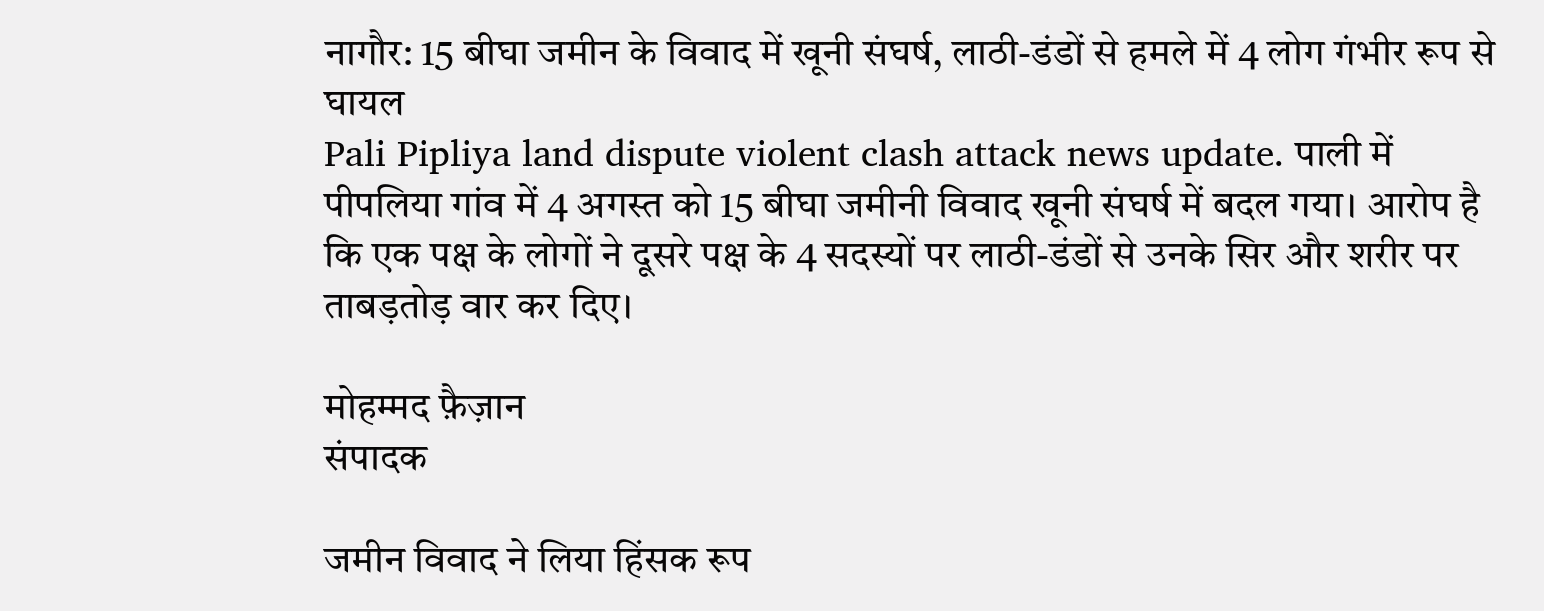नागौर: 15 बीघा जमीन के विवाद में खूनी संघर्ष, लाठी-डंडों से हमले में 4 लोग गंभीर रूप से घायल
Pali Pipliya land dispute violent clash attack news update. पाली में पीपलिया गांव में 4 अगस्त को 15 बीघा जमीनी विवाद खूनी संघर्ष में बदल गया। आरोप है कि एक पक्ष के लोगों ने दूसरे पक्ष के 4 सदस्यों पर लाठी-डंडों से उनके सिर और शरीर पर ताबड़तोड़ वार कर दिए।

मोहम्मद फ़ैज़ान
संपादक

जमीन विवाद ने लिया हिंसक रूप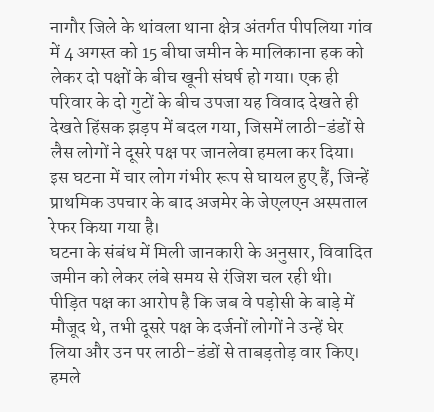नागौर जिले के थांवला थाना क्षेत्र अंतर्गत पीपलिया गांव में 4 अगस्त को 15 बीघा जमीन के मालिकाना हक को लेकर दो पक्षों के बीच खूनी संघर्ष हो गया। एक ही परिवार के दो गुटों के बीच उपजा यह विवाद देखते ही देखते हिंसक झड़प में बदल गया, जिसमें लाठी-डंडों से लैस लोगों ने दूसरे पक्ष पर जानलेवा हमला कर दिया। इस घटना में चार लोग गंभीर रूप से घायल हुए हैं, जिन्हें प्राथमिक उपचार के बाद अजमेर के जेएलएन अस्पताल रेफर किया गया है।
घटना के संबंध में मिली जानकारी के अनुसार, विवादित जमीन को लेकर लंबे समय से रंजिश चल रही थी। पीड़ित पक्ष का आरोप है कि जब वे पड़ोसी के बाड़े में मौजूद थे, तभी दूसरे पक्ष के दर्जनों लोगों ने उन्हें घेर लिया और उन पर लाठी-डंडों से ताबड़तोड़ वार किए। हमले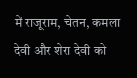में राजूराम, चेतन, कमला देवी और शेरा देवी को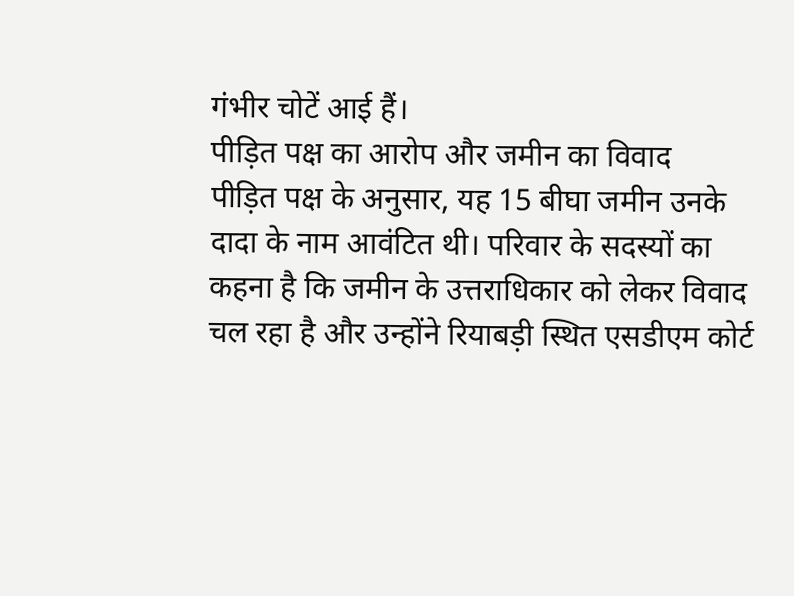गंभीर चोटें आई हैं।
पीड़ित पक्ष का आरोप और जमीन का विवाद
पीड़ित पक्ष के अनुसार, यह 15 बीघा जमीन उनके दादा के नाम आवंटित थी। परिवार के सदस्यों का कहना है कि जमीन के उत्तराधिकार को लेकर विवाद चल रहा है और उन्होंने रियाबड़ी स्थित एसडीएम कोर्ट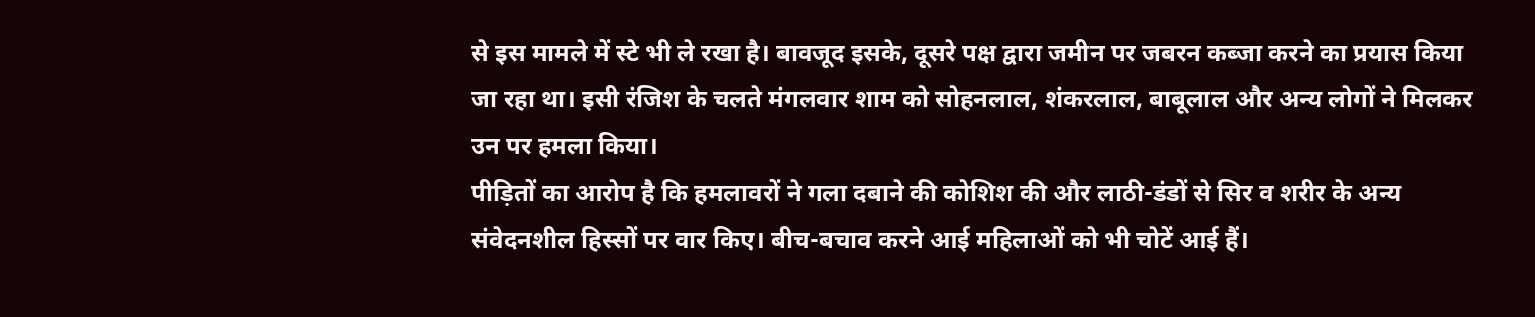से इस मामले में स्टे भी ले रखा है। बावजूद इसके, दूसरे पक्ष द्वारा जमीन पर जबरन कब्जा करने का प्रयास किया जा रहा था। इसी रंजिश के चलते मंगलवार शाम को सोहनलाल, शंकरलाल, बाबूलाल और अन्य लोगों ने मिलकर उन पर हमला किया।
पीड़ितों का आरोप है कि हमलावरों ने गला दबाने की कोशिश की और लाठी-डंडों से सिर व शरीर के अन्य संवेदनशील हिस्सों पर वार किए। बीच-बचाव करने आई महिलाओं को भी चोटें आई हैं।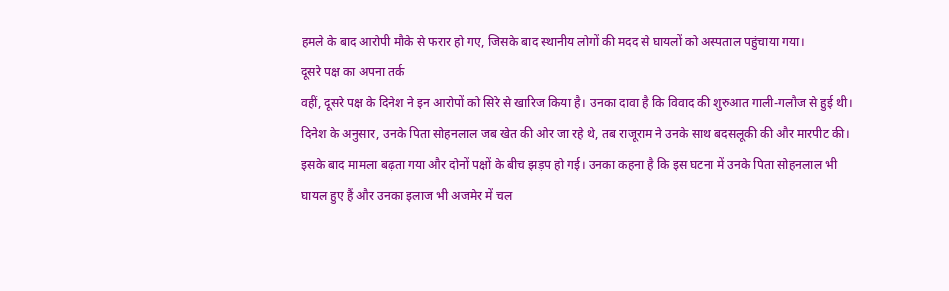हमले के बाद आरोपी मौके से फरार हो गए, जिसके बाद स्थानीय लोगों की मदद से घायलों को अस्पताल पहुंचाया गया।
दूसरे पक्ष का अपना तर्क
वहीं, दूसरे पक्ष के दिनेश ने इन आरोपों को सिरे से खारिज किया है। उनका दावा है कि विवाद की शुरुआत गाली-गलौज से हुई थी। दिनेश के अनुसार, उनके पिता सोहनलाल जब खेत की ओर जा रहे थे, तब राजूराम ने उनके साथ बदसलूकी की और मारपीट की। इसके बाद मामला बढ़ता गया और दोनों पक्षों के बीच झड़प हो गई। उनका कहना है कि इस घटना में उनके पिता सोहनलाल भी घायल हुए हैं और उनका इलाज भी अजमेर में चल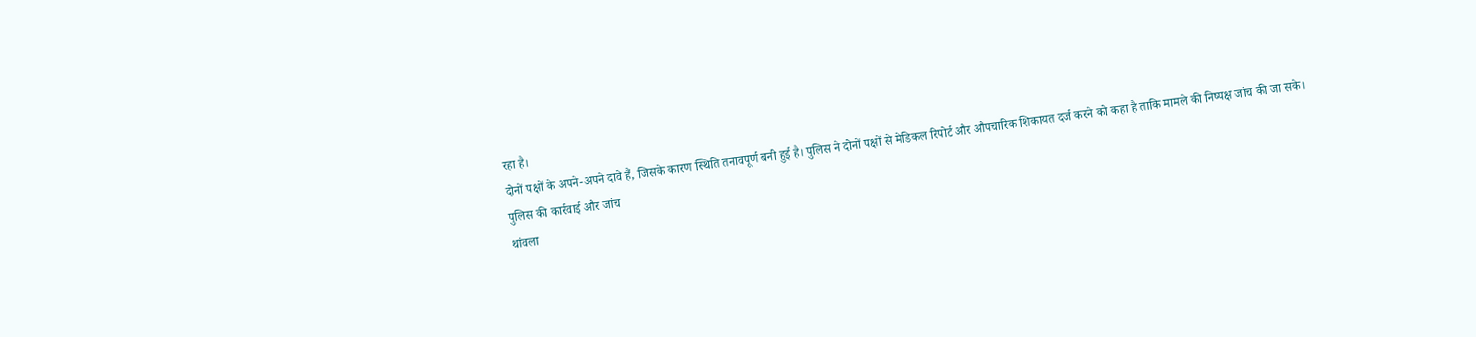रहा है।
दोनों पक्षों के अपने-अपने दावे हैं, जिसके कारण स्थिति तनावपूर्ण बनी हुई है। पुलिस ने दोनों पक्षों से मेडिकल रिपोर्ट और औपचारिक शिकायत दर्ज करने को कहा है ताकि मामले की निष्पक्ष जांच की जा सके।
पुलिस की कार्रवाई और जांच
थांवला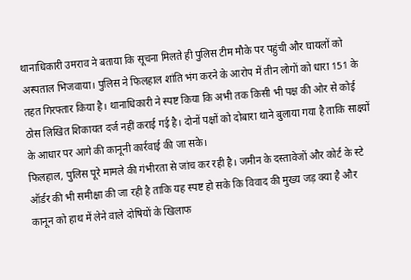थानाधिकारी उमराव ने बताया कि सूचना मिलते ही पुलिस टीम मौके पर पहुंची और घायलों को अस्पताल भिजवाया। पुलिस ने फिलहाल शांति भंग करने के आरोप में तीन लोगों को धारा 151 के तहत गिरफ्तार किया है। थानाधिकारी ने स्पष्ट किया कि अभी तक किसी भी पक्ष की ओर से कोई ठोस लिखित शिकायत दर्ज नहीं कराई गई है। दोनों पक्षों को दोबारा थाने बुलाया गया है ताकि साक्ष्यों के आधार पर आगे की कानूनी कार्रवाई की जा सके।
फिलहाल, पुलिस पूरे मामले की गंभीरता से जांच कर रही है। जमीन के दस्तावेजों और कोर्ट के स्टे ऑर्डर की भी समीक्षा की जा रही है ताकि यह स्पष्ट हो सके कि विवाद की मुख्य जड़ क्या है और कानून को हाथ में लेने वाले दोषियों के खिलाफ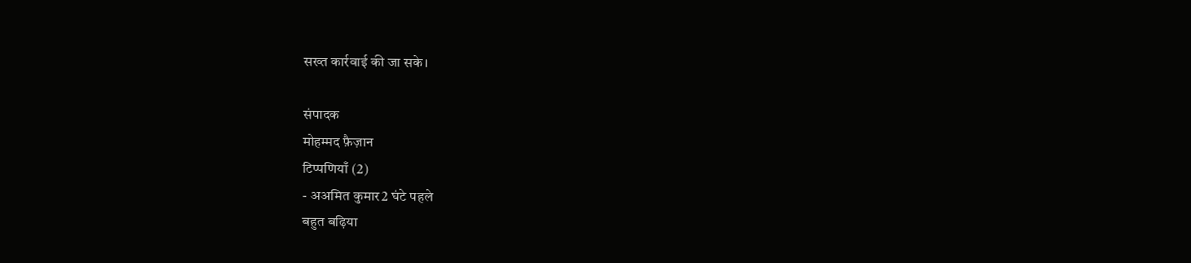सख्त कार्रवाई की जा सके।

संपादक
मोहम्मद फ़ैज़ान
टिप्पणियाँ (2)
- अअमित कुमार2 घंटे पहले
बहुत बढ़िया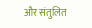और संतुलित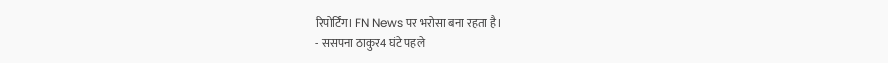रिपोर्टिंग। FN News पर भरोसा बना रहता है।
- ससपना ठाकुर4 घंटे पहले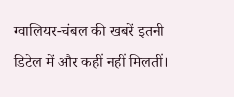ग्वालियर-चंबल की खबरें इतनी डिटेल में और कहीं नहीं मिलतीं।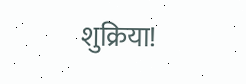शुक्रिया!